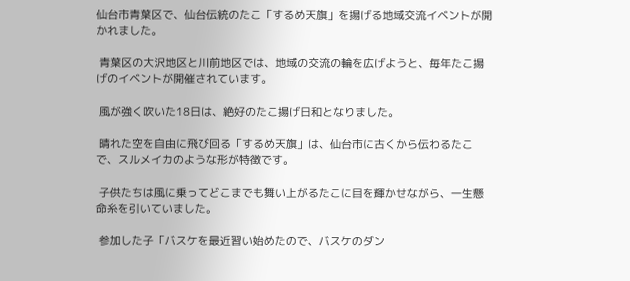仙台市青葉区で、仙台伝統のたこ「するめ天旗」を揚げる地域交流イベントが開かれました。

 青葉区の大沢地区と川前地区では、地域の交流の輪を広げようと、毎年たこ揚げのイベントが開催されています。

 風が強く吹いた18日は、絶好のたこ揚げ日和となりました。

 晴れた空を自由に飛び回る「するめ天旗」は、仙台市に古くから伝わるたこで、スルメイカのような形が特徴です。

 子供たちは風に乗ってどこまでも舞い上がるたこに目を輝かせながら、一生懸命糸を引いていました。

 参加した子「バスケを最近習い始めたので、バスケのダン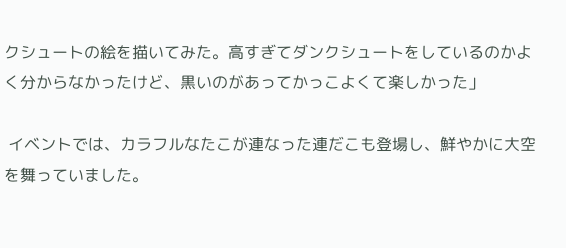クシュートの絵を描いてみた。高すぎてダンクシュートをしているのかよく分からなかったけど、黒いのがあってかっこよくて楽しかった」

 イベントでは、カラフルなたこが連なった連だこも登場し、鮮やかに大空を舞っていました。